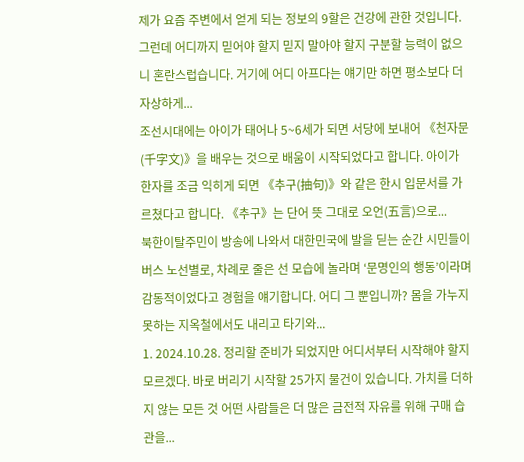제가 요즘 주변에서 얻게 되는 정보의 9할은 건강에 관한 것입니다. 그런데 어디까지 믿어야 할지 믿지 말아야 할지 구분할 능력이 없으니 혼란스럽습니다. 거기에 어디 아프다는 얘기만 하면 평소보다 더 자상하게...
조선시대에는 아이가 태어나 5~6세가 되면 서당에 보내어 《천자문(千字文)》을 배우는 것으로 배움이 시작되었다고 합니다. 아이가 한자를 조금 익히게 되면 《추구(抽句)》와 같은 한시 입문서를 가르쳤다고 합니다. 《추구》는 단어 뜻 그대로 오언(五言)으로...
북한이탈주민이 방송에 나와서 대한민국에 발을 딛는 순간 시민들이 버스 노선별로, 차례로 줄은 선 모습에 놀라며 ‘문명인의 행동’이라며 감동적이었다고 경험을 얘기합니다. 어디 그 뿐입니까? 몸을 가누지 못하는 지옥철에서도 내리고 타기와...
1. 2024.10.28. 정리할 준비가 되었지만 어디서부터 시작해야 할지 모르겠다. 바로 버리기 시작할 25가지 물건이 있습니다. 가치를 더하지 않는 모든 것 어떤 사람들은 더 많은 금전적 자유를 위해 구매 습관을...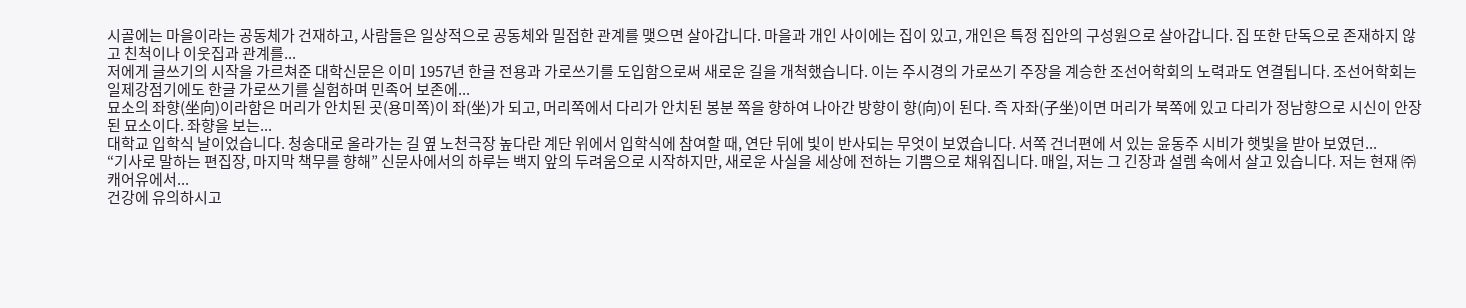시골에는 마을이라는 공동체가 건재하고, 사람들은 일상적으로 공동체와 밀접한 관계를 맺으면 살아갑니다. 마을과 개인 사이에는 집이 있고, 개인은 특정 집안의 구성원으로 살아갑니다. 집 또한 단독으로 존재하지 않고 친척이나 이웃집과 관계를...
저에게 글쓰기의 시작을 가르쳐준 대학신문은 이미 1957년 한글 전용과 가로쓰기를 도입함으로써 새로운 길을 개척했습니다. 이는 주시경의 가로쓰기 주장을 계승한 조선어학회의 노력과도 연결됩니다. 조선어학회는 일제강점기에도 한글 가로쓰기를 실험하며 민족어 보존에...
묘소의 좌향(坐向)이라함은 머리가 안치된 곳(용미쪽)이 좌(坐)가 되고, 머리쪽에서 다리가 안치된 봉분 쪽을 향하여 나아간 방향이 향(向)이 된다. 즉 자좌(子坐)이면 머리가 북쪽에 있고 다리가 정남향으로 시신이 안장된 묘소이다. 좌향을 보는...
대학교 입학식 날이었습니다. 청송대로 올라가는 길 옆 노천극장 높다란 계단 위에서 입학식에 참여할 때, 연단 뒤에 빛이 반사되는 무엇이 보였습니다. 서쪽 건너편에 서 있는 윤동주 시비가 햇빛을 받아 보였던...
“기사로 말하는 편집장, 마지막 책무를 향해” 신문사에서의 하루는 백지 앞의 두려움으로 시작하지만, 새로운 사실을 세상에 전하는 기쁨으로 채워집니다. 매일, 저는 그 긴장과 설렘 속에서 살고 있습니다. 저는 현재 ㈜캐어유에서...
건강에 유의하시고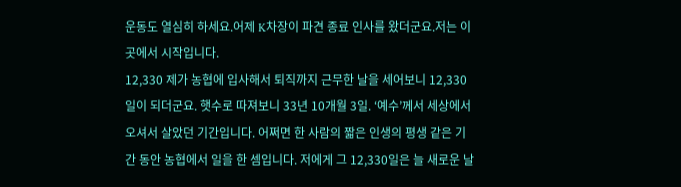운동도 열심히 하세요.어제 K차장이 파견 종료 인사를 왔더군요.저는 이곳에서 시작입니다.
12,330 제가 농협에 입사해서 퇴직까지 근무한 날을 세어보니 12,330일이 되더군요. 햇수로 따져보니 33년 10개월 3일. ‘예수’께서 세상에서 오셔서 살았던 기간입니다. 어쩌면 한 사람의 짧은 인생의 평생 같은 기간 동안 농협에서 일을 한 셈입니다. 저에게 그 12,330일은 늘 새로운 날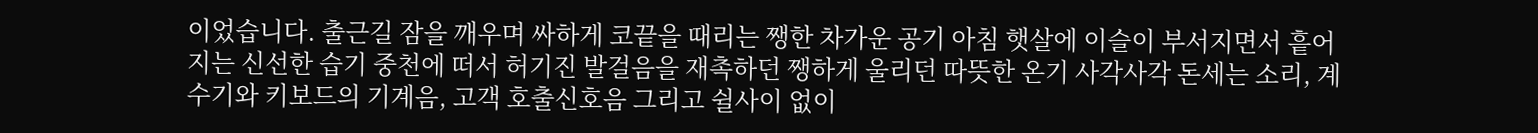이었습니다. 출근길 잠을 깨우며 싸하게 코끝을 때리는 쨍한 차가운 공기 아침 햇살에 이슬이 부서지면서 흩어지는 신선한 습기 중천에 떠서 허기진 발걸음을 재촉하던 쨍하게 울리던 따뜻한 온기 사각사각 돈세는 소리, 계수기와 키보드의 기계음, 고객 호출신호음 그리고 쉴사이 없이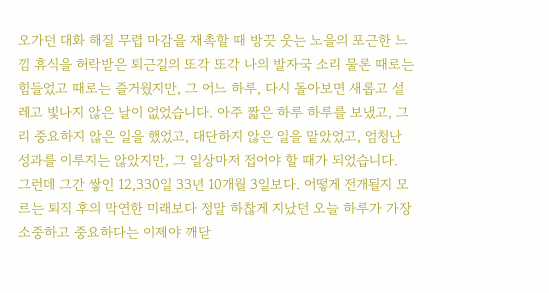오가던 대화 해질 무렵 마감을 재촉할 때 방끗 웃는 노을의 포근한 느낌 휴식을 허락받은 퇴근길의 또각 또각 나의 발자국 소리 물론 때로는 힘들었고 때로는 즐거웠지만, 그 어느 하루, 다시 돌아보면 새롭고 설레고 빛나지 않은 날이 없었습니다. 아주 짧은 하루 하루를 보냈고, 그리 중요하지 않은 일을 했었고, 대단하지 않은 일을 맡았었고, 엄청난 성과를 이루지는 않았지만, 그 일상마저 접어야 할 때가 되었습니다. 그런데 그간 쌓인 12,330일 33년 10개월 3일보다. 어떻게 전개될지 모르는 퇴직 후의 막연한 미래보다 정말 하찮게 지났던 오늘 하루가 가장 소중하고 중요하다는 이제야 깨닫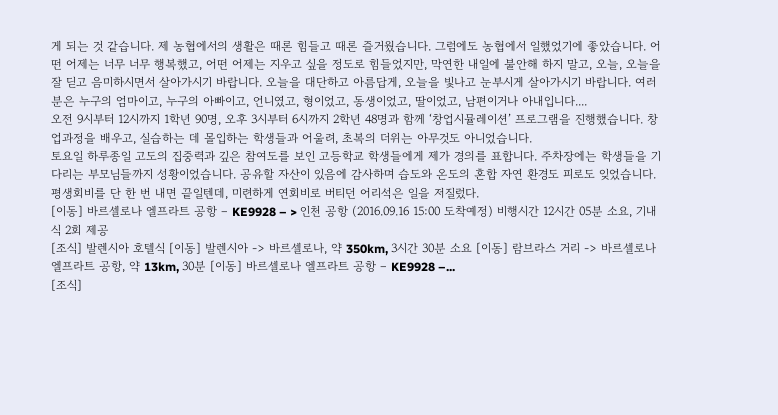게 되는 것 같습니다. 제 농협에서의 생활은 때론 힘들고 때론 즐거웠습니다. 그럼에도 농협에서 일했었기에 좋았습니다. 어떤 어제는 너무 너무 행복했고, 어떤 어제는 지우고 싶을 정도로 힘들었지만, 막연한 내일에 불안해 하지 말고, 오늘, 오늘을 잘 딛고 음미하시면서 살아가시기 바랍니다. 오늘을 대단하고 아름답게, 오늘을 빛나고 눈부시게 살아가시기 바랍니다. 여러분은 누구의 엄마이고, 누구의 아빠이고, 언니였고, 형이었고, 동생이었고, 딸이었고, 남편이거나 아내입니다....
오전 9시부터 12시까지 1학년 90명, 오후 3시부터 6시까지 2학년 48명과 함께 ‘창업시뮬레이션’ 프로그램을 진행했습니다. 창업과정을 배우고, 실습하는 데 몰입하는 학생들과 어울려, 초복의 더위는 아무것도 아니었습니다.
토요일 하루종일 고도의 집중력과 깊은 참여도를 보인 고등학교 학생들에게 제가 경의를 표합니다. 주차장에는 학생들을 기다리는 부모님들까지 성황이었습니다. 공유할 자산이 있음에 감사하며 습도와 온도의 혼합 자연 환경도 피로도 잊었습니다.
평생회비를 단 한 번 내면 끝일텐데, 미련하게 연회비로 버티던 어리석은 일을 저질렀다.
[이동] 바르셀로나 엘프라트 공항 – KE9928 – > 인천 공항 (2016.09.16 15:00 도착예정) 비행시간 12시간 05분 소요, 기내식 2회 제공
[조식] 발렌시아 호텔식 [이동] 발렌시아 -> 바르셀로나, 약 350km, 3시간 30분 소요 [이동] 람브라스 거리 -> 바르셀로나 엘프라트 공항, 약 13km, 30분 [이동] 바르셀로나 엘프라트 공항 – KE9928 –...
[조식]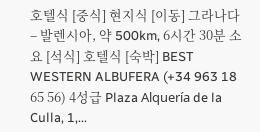호텔식 [중식] 현지식 [이동] 그라나다 – 발렌시아, 약 500km, 6시간 30분 소요 [석식] 호텔식 [숙박] BEST WESTERN ALBUFERA (+34 963 18 65 56) 4성급 Plaza Alquería de la Culla, 1,...